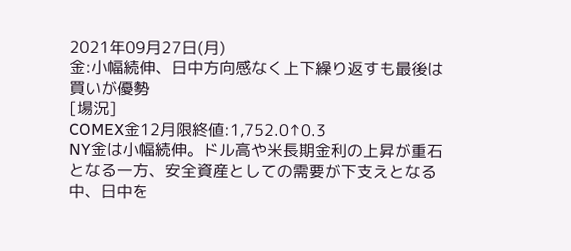2021年09月27日(月)
金:小幅続伸、日中方向感なく上下繰り返すも最後は買いが優勢
[場況]
COMEX金12月限終値:1,752.0↑0.3
NY金は小幅続伸。ドル高や米長期金利の上昇が重石となる一方、安全資産としての需要が下支えとなる中、日中を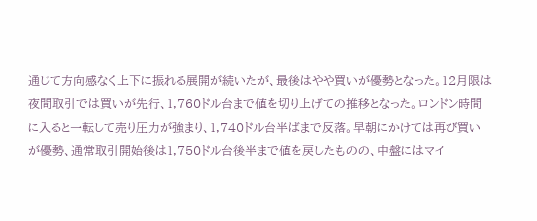通じて方向感なく上下に振れる展開が続いたが、最後はやや買いが優勢となった。12月限は夜間取引では買いが先行、1,760ドル台まで値を切り上げての推移となった。ロンドン時間に入ると一転して売り圧力が強まり、1,740ドル台半ばまで反落。早朝にかけては再び買いが優勢、通常取引開始後は1,750ドル台後半まで値を戻したものの、中盤にはマイ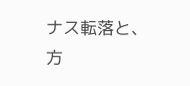ナス転落と、方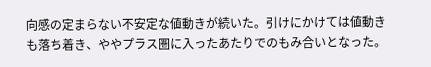向感の定まらない不安定な値動きが続いた。引けにかけては値動きも落ち着き、ややプラス圏に入ったあたりでのもみ合いとなった。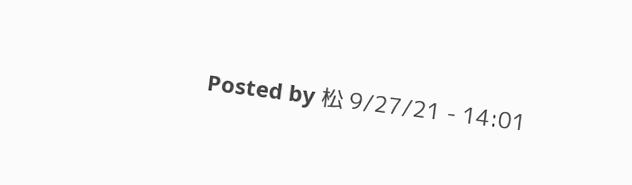Posted by 松 9/27/21 - 14:01